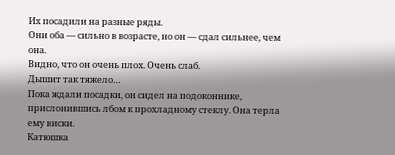Их посадили на разные ряды.
Они оба — сильно в возрасте, но он — сдал сильнее, чем она.
Видно, что он очень плох. Очень слаб.
Дышит так тяжело…
Пока ждали посадки, он сидел на подоконнике, прислонившись лбом к прохладному стеклу. Она терла ему виски.
Катюшка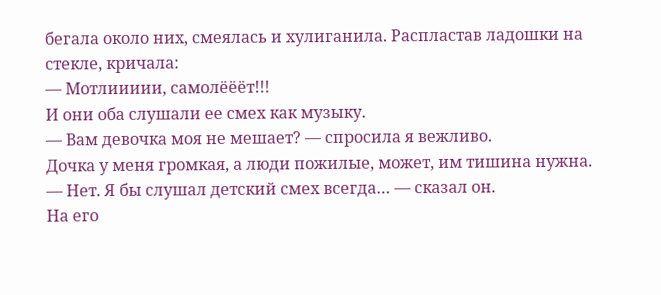бегала около них, смеялась и хулиганила. Распластав ладошки на стекле, кричала:
— Мотлиииии, самолёёёт!!!
И они оба слушали ее смех как музыку.
— Вам девочка моя не мешает? — спросила я вежливо.
Дочка у меня громкая, а люди пожилые, может, им тишина нужна.
— Нет. Я бы слушал детский смех всегда… — сказал он.
На его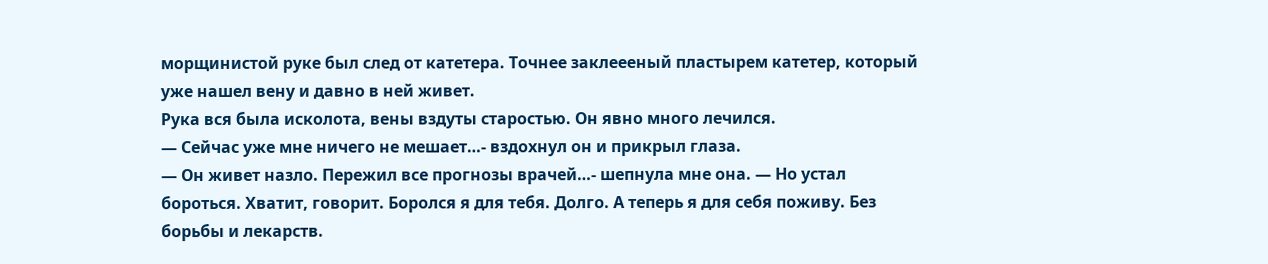морщинистой руке был след от катетера. Точнее заклеееный пластырем катетер, который уже нашел вену и давно в ней живет.
Рука вся была исколота, вены вздуты старостью. Он явно много лечился.
— Сейчас уже мне ничего не мешает…- вздохнул он и прикрыл глаза.
— Он живет назло. Пережил все прогнозы врачей…- шепнула мне она. — Но устал бороться. Хватит, говорит. Боролся я для тебя. Долго. А теперь я для себя поживу. Без борьбы и лекарств.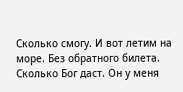Сколько смогу. И вот летим на море. Без обратного билета. Сколько Бог даст. Он у меня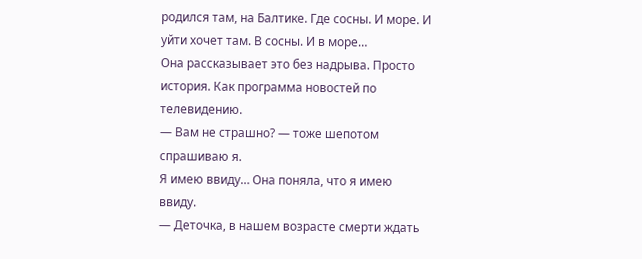родился там, на Балтике. Где сосны. И море. И уйти хочет там. В сосны. И в море…
Она рассказывает это без надрыва. Просто история. Как программа новостей по телевидению.
— Вам не страшно? — тоже шепотом спрашиваю я.
Я имею ввиду… Она поняла, что я имею ввиду.
— Деточка, в нашем возрасте смерти ждать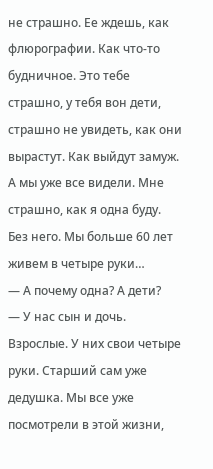не страшно. Ее ждешь, как флюрографии. Как что-то будничное. Это тебе страшно, у тебя вон дети, страшно не увидеть, как они вырастут. Как выйдут замуж. А мы уже все видели. Мне страшно, как я одна буду. Без него. Мы больше 60 лет живем в четыре руки…
— А почему одна? А дети?
— У нас сын и дочь. Взрослые. У них свои четыре руки. Старший сам уже дедушка. Мы все уже посмотрели в этой жизни,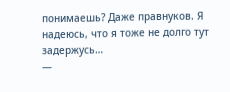понимаешь? Даже правнуков. Я надеюсь, что я тоже не долго тут задержусь…
—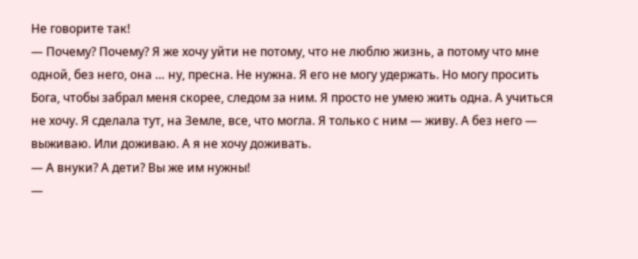Не говорите так!
— Почему? Почему? Я же хочу уйти не потому, что не люблю жизнь, а потому что мне одной, без него, она … ну, пресна. Не нужна. Я его не могу удержать. Но могу просить Бога, чтобы забрал меня скорее, следом за ним. Я просто не умею жить одна. А учиться не хочу. Я сделала тут, на Земле, все, что могла. Я только с ним — живу. А без него — выживаю. Или доживаю. А я не хочу доживать.
— А внуки? А дети? Вы же им нужны!
—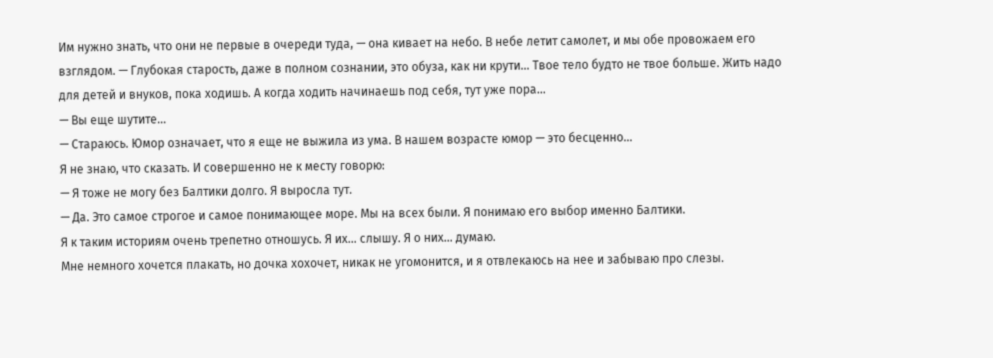Им нужно знать, что они не первые в очереди туда, — она кивает на небо. В небе летит самолет, и мы обе провожаем его взглядом. — Глубокая старость, даже в полном сознании, это обуза, как ни крути… Твое тело будто не твое больше. Жить надо для детей и внуков, пока ходишь. А когда ходить начинаешь под себя, тут уже пора…
— Вы еще шутите…
— Стараюсь. Юмор означает, что я еще не выжила из ума. В нашем возрасте юмор — это бесценно…
Я не знаю, что сказать. И совершенно не к месту говорю:
— Я тоже не могу без Балтики долго. Я выросла тут.
— Да. Это самое строгое и самое понимающее море. Мы на всех были. Я понимаю его выбор именно Балтики.
Я к таким историям очень трепетно отношусь. Я их… слышу. Я о них… думаю.
Мне немного хочется плакать, но дочка хохочет, никак не угомонится, и я отвлекаюсь на нее и забываю про слезы.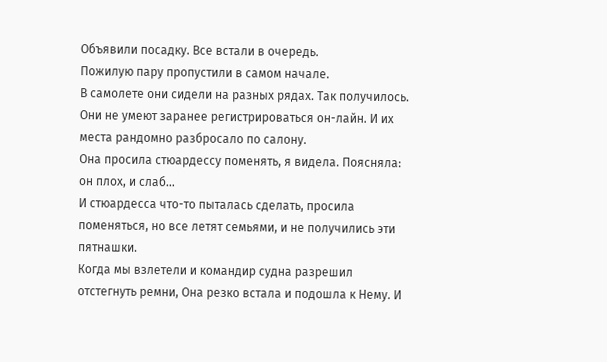Объявили посадку. Все встали в очередь.
Пожилую пару пропустили в самом начале.
В самолете они сидели на разных рядах. Так получилось. Они не умеют заранее регистрироваться он-лайн. И их места рандомно разбросало по салону.
Она просила стюардессу поменять, я видела. Поясняла: он плох, и слаб…
И стюардесса что-то пыталась сделать, просила поменяться, но все летят семьями, и не получились эти пятнашки.
Когда мы взлетели и командир судна разрешил отстегнуть ремни, Она резко встала и подошла к Нему. И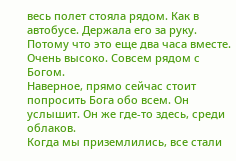весь полет стояла рядом. Как в автобусе. Держала его за руку.
Потому что это еще два часа вместе.
Очень высоко. Совсем рядом с Богом.
Наверное, прямо сейчас стоит попросить Бога обо всем. Он услышит. Он же где-то здесь, среди облаков.
Когда мы приземлились, все стали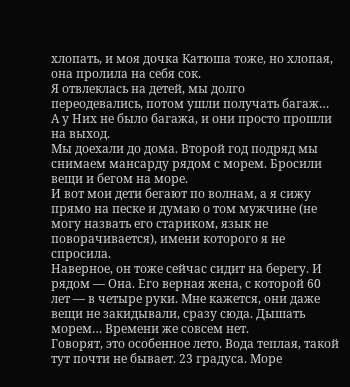хлопать, и моя дочка Катюша тоже, но хлопая, она пролила на себя сок.
Я отвлеклась на детей, мы долго переодевались, потом ушли получать багаж…
А у Них не было багажа, и они просто прошли на выход.
Мы доехали до дома. Второй год подряд мы снимаем мансарду рядом с морем. Бросили вещи и бегом на море.
И вот мои дети бегают по волнам, а я сижу прямо на песке и думаю о том мужчине (не могу назвать его стариком, язык не поворачивается), имени которого я не спросила.
Наверное, он тоже сейчас сидит на берегу. И рядом — Она. Его верная жена, с которой 60 лет — в четыре руки. Мне кажется, они даже вещи не закидывали, сразу сюда. Дышать морем… Времени же совсем нет.
Говорят, это особенное лето. Вода теплая, такой тут почти не бывает. 23 градуса. Море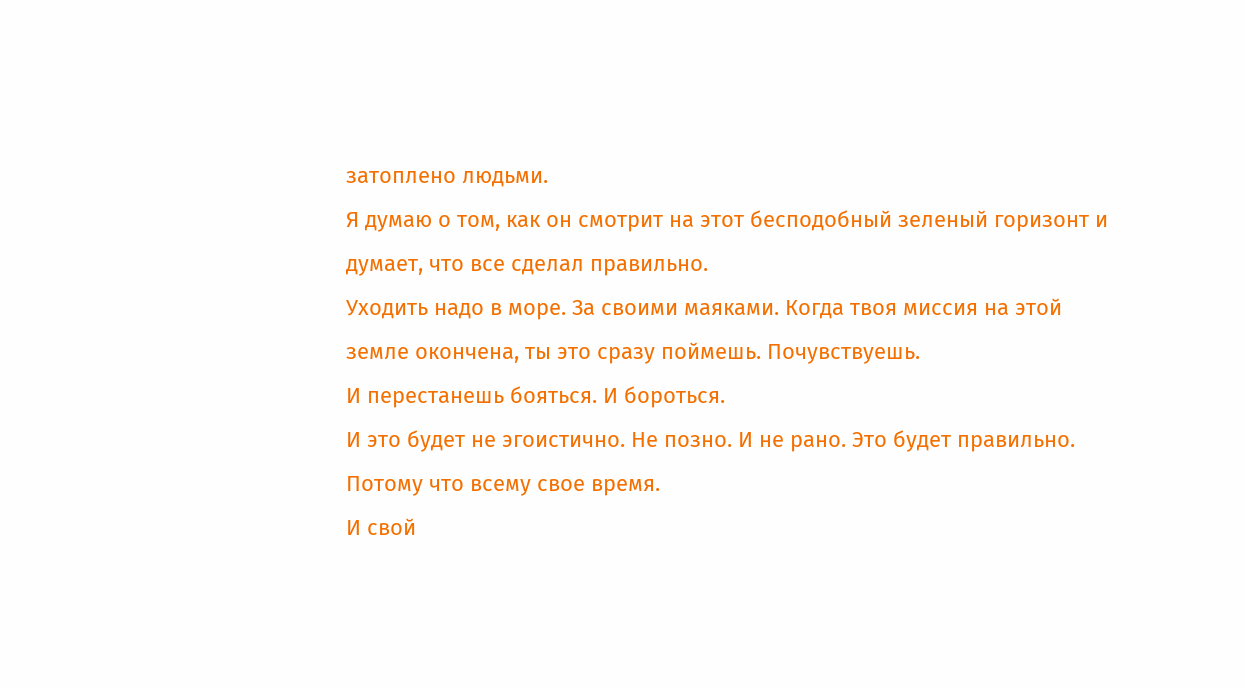затоплено людьми.
Я думаю о том, как он смотрит на этот бесподобный зеленый горизонт и думает, что все сделал правильно.
Уходить надо в море. За своими маяками. Когда твоя миссия на этой земле окончена, ты это сразу поймешь. Почувствуешь.
И перестанешь бояться. И бороться.
И это будет не эгоистично. Не позно. И не рано. Это будет правильно.
Потому что всему свое время.
И свой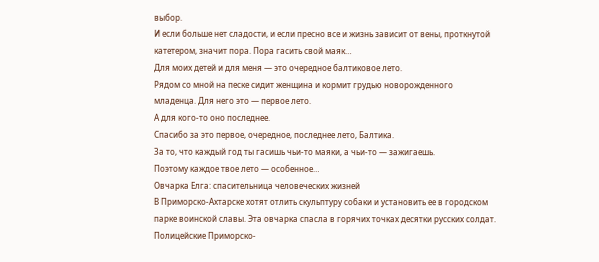выбор.
И если больше нет сладости, и если пресно все и жизнь зависит от вены, проткнутой катетером, значит пора. Пора гасить свой маяк…
Для моих детей и для меня — это очередное балтиковое лето.
Рядом со мной на песке сидит женщина и кормит грудью новорожденного младенца. Для него это — первое лето.
А для кого-то оно последнее.
Спасибо за это первое, очередное, последнее лето, Балтика.
За то, что каждый год ты гасишь чьи-то маяки, а чьи-то — зажигаешь.
Поэтому каждое твое лето — особенное…
Овчарка Елга: спасительница человеческих жизней
В Приморско-Ахтарске хотят отлить скульптуру собаки и установить ее в городском парке воинской славы. Эта овчарка спасла в горячих точках десятки русских солдат.
Полицейские Приморско-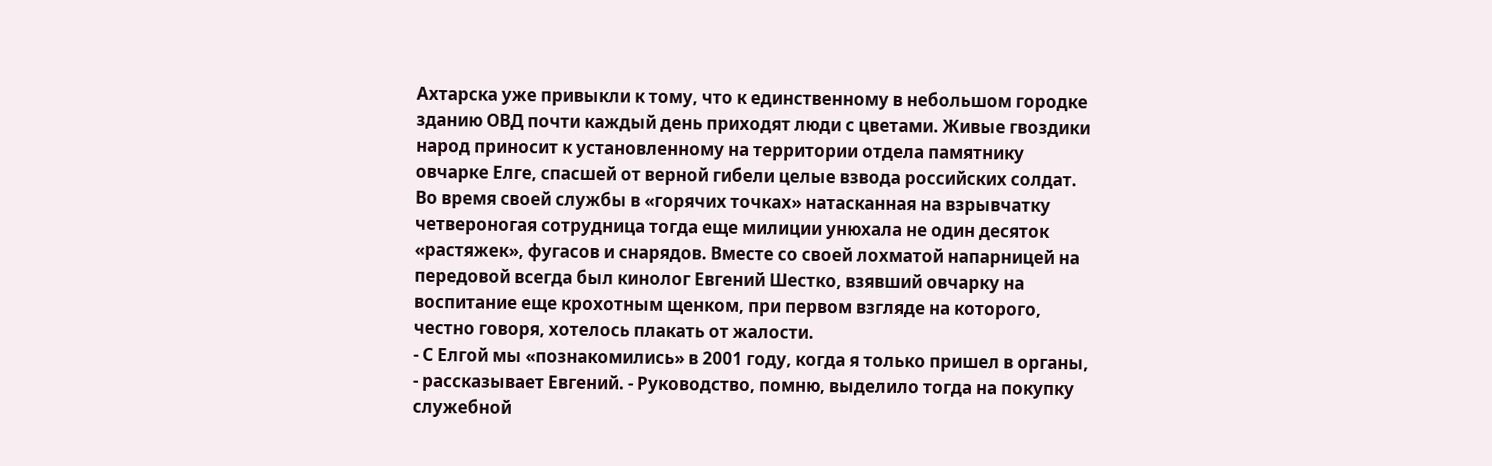Ахтарска уже привыкли к тому, что к единственному в небольшом городке зданию ОВД почти каждый день приходят люди с цветами. Живые гвоздики народ приносит к установленному на территории отдела памятнику овчарке Елге, спасшей от верной гибели целые взвода российских солдат.
Во время своей службы в «горячих точках» натасканная на взрывчатку четвероногая сотрудница тогда еще милиции унюхала не один десяток «растяжек», фугасов и снарядов. Вместе со своей лохматой напарницей на передовой всегда был кинолог Евгений Шестко, взявший овчарку на воспитание еще крохотным щенком, при первом взгляде на которого, честно говоря, хотелось плакать от жалости.
- С Елгой мы «познакомились» в 2001 году, когда я только пришел в органы, - рассказывает Евгений. - Руководство, помню, выделило тогда на покупку служебной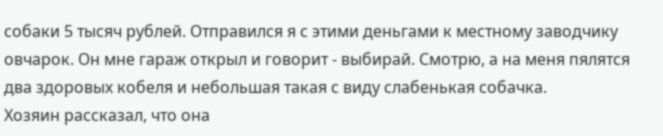собаки 5 тысяч рублей. Отправился я с этими деньгами к местному заводчику овчарок. Он мне гараж открыл и говорит - выбирай. Смотрю, а на меня пялятся два здоровых кобеля и небольшая такая с виду слабенькая собачка.
Хозяин рассказал, что она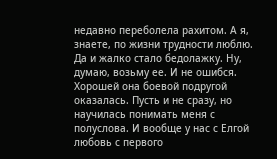недавно переболела рахитом. А я, знаете, по жизни трудности люблю. Да и жалко стало бедолажку. Ну, думаю, возьму ее. И не ошибся. Хорошей она боевой подругой оказалась. Пусть и не сразу, но научилась понимать меня с полуслова. И вообще у нас с Елгой любовь с первого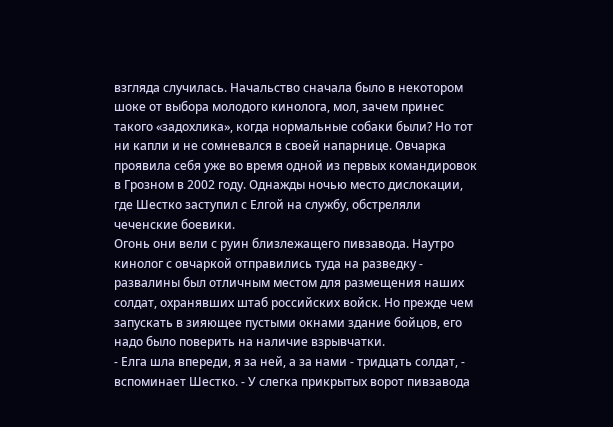взгляда случилась. Начальство сначала было в некотором шоке от выбора молодого кинолога, мол, зачем принес такого «задохлика», когда нормальные собаки были? Но тот ни капли и не сомневался в своей напарнице. Овчарка проявила себя уже во время одной из первых командировок в Грозном в 2002 году. Однажды ночью место дислокации, где Шестко заступил с Елгой на службу, обстреляли чеченские боевики.
Огонь они вели с руин близлежащего пивзавода. Наутро кинолог с овчаркой отправились туда на разведку - развалины был отличным местом для размещения наших солдат, охранявших штаб российских войск. Но прежде чем запускать в зияющее пустыми окнами здание бойцов, его надо было поверить на наличие взрывчатки.
- Елга шла впереди, я за ней, а за нами - тридцать солдат, - вспоминает Шестко. - У слегка прикрытых ворот пивзавода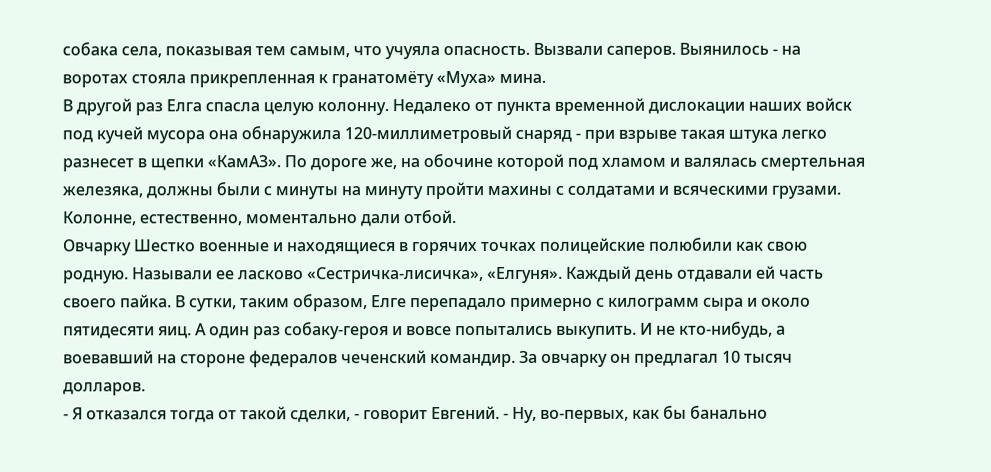собака села, показывая тем самым, что учуяла опасность. Вызвали саперов. Выянилось - на воротах стояла прикрепленная к гранатомёту «Муха» мина.
В другой раз Елга спасла целую колонну. Недалеко от пункта временной дислокации наших войск под кучей мусора она обнаружила 120-миллиметровый снаряд - при взрыве такая штука легко разнесет в щепки «КамАЗ». По дороге же, на обочине которой под хламом и валялась смертельная железяка, должны были с минуты на минуту пройти махины с солдатами и всяческими грузами. Колонне, естественно, моментально дали отбой.
Овчарку Шестко военные и находящиеся в горячих точках полицейские полюбили как свою родную. Называли ее ласково «Сестричка-лисичка», «Елгуня». Каждый день отдавали ей часть своего пайка. В сутки, таким образом, Елге перепадало примерно с килограмм сыра и около пятидесяти яиц. А один раз собаку-героя и вовсе попытались выкупить. И не кто-нибудь, а воевавший на стороне федералов чеченский командир. За овчарку он предлагал 10 тысяч долларов.
- Я отказался тогда от такой сделки, - говорит Евгений. - Ну, во-первых, как бы банально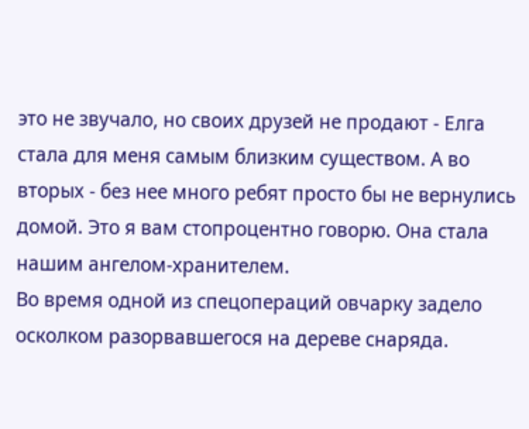это не звучало, но своих друзей не продают - Елга стала для меня самым близким существом. А во вторых - без нее много ребят просто бы не вернулись домой. Это я вам стопроцентно говорю. Она стала нашим ангелом-хранителем.
Во время одной из спецопераций овчарку задело осколком разорвавшегося на дереве снаряда.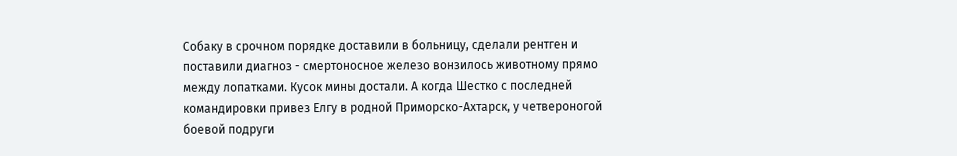Собаку в срочном порядке доставили в больницу, сделали рентген и поставили диагноз - смертоносное железо вонзилось животному прямо между лопатками. Кусок мины достали. А когда Шестко с последней командировки привез Елгу в родной Приморско-Ахтарск, у четвероногой боевой подруги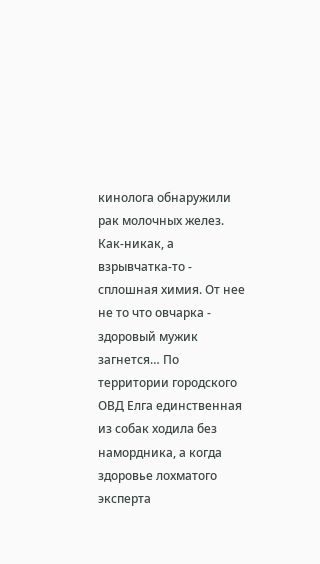кинолога обнаружили рак молочных желез. Как-никак, а взрывчатка-то - сплошная химия. От нее не то что овчарка - здоровый мужик загнется… По территории городского ОВД Елга единственная из собак ходила без намордника, а когда здоровье лохматого эксперта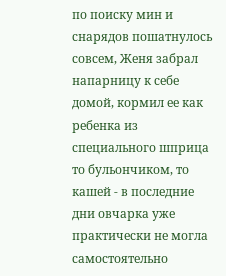по поиску мин и снарядов пошатнулось совсем, Женя забрал напарницу к себе домой, кормил ее как ребенка из специального шприца то бульончиком, то кашей - в последние дни овчарка уже практически не могла самостоятельно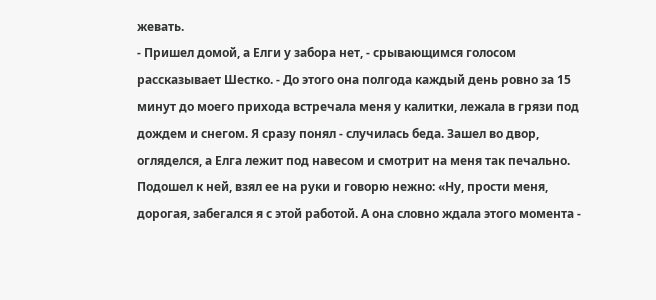жевать.
- Пришел домой, а Елги у забора нет, - срывающимся голосом рассказывает Шестко. - До этого она полгода каждый день ровно за 15 минут до моего прихода встречала меня у калитки, лежала в грязи под дождем и снегом. Я сразу понял - случилась беда. Зашел во двор, огляделся, а Елга лежит под навесом и смотрит на меня так печально. Подошел к ней, взял ее на руки и говорю нежно: «Ну, прости меня, дорогая, забегался я с этой работой. А она словно ждала этого момента -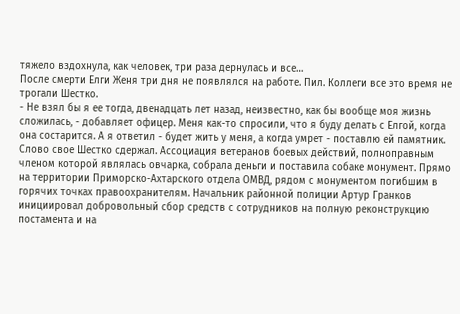тяжело вздохнула, как человек, три раза дернулась и все…
После смерти Елги Женя три дня не появлялся на работе. Пил. Коллеги все это время не трогали Шестко.
- Не взял бы я ее тогда, двенадцать лет назад, неизвестно, как бы вообще моя жизнь сложилась, - добавляет офицер. Меня как-то спросили, что я буду делать с Елгой, когда она состарится. А я ответил - будет жить у меня, а когда умрет - поставлю ей памятник.
Слово свое Шестко сдержал. Ассоциация ветеранов боевых действий, полноправным членом которой являлась овчарка, собрала деньги и поставила собаке монумент. Прямо на территории Приморско-Ахтарского отдела ОМВД, рядом с монументом погибшим в горячих точках правоохранителям. Начальник районной полиции Артур Гранков инициировал добровольный сбор средств с сотрудников на полную реконструкцию постамента и на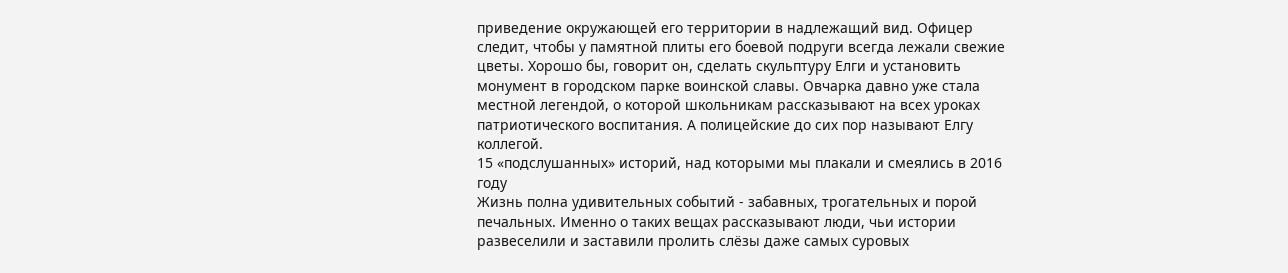приведение окружающей его территории в надлежащий вид. Офицер следит, чтобы у памятной плиты его боевой подруги всегда лежали свежие цветы. Хорошо бы, говорит он, сделать скульптуру Елги и установить монумент в городском парке воинской славы. Овчарка давно уже стала местной легендой, о которой школьникам рассказывают на всех уроках патриотического воспитания. А полицейские до сих пор называют Елгу коллегой.
15 «подслушанных» историй, над которыми мы плакали и смеялись в 2016 году
Жизнь полна удивительных событий - забавных, трогательных и порой печальных. Именно о таких вещах рассказывают люди, чьи истории развеселили и заставили пролить слёзы даже самых суровых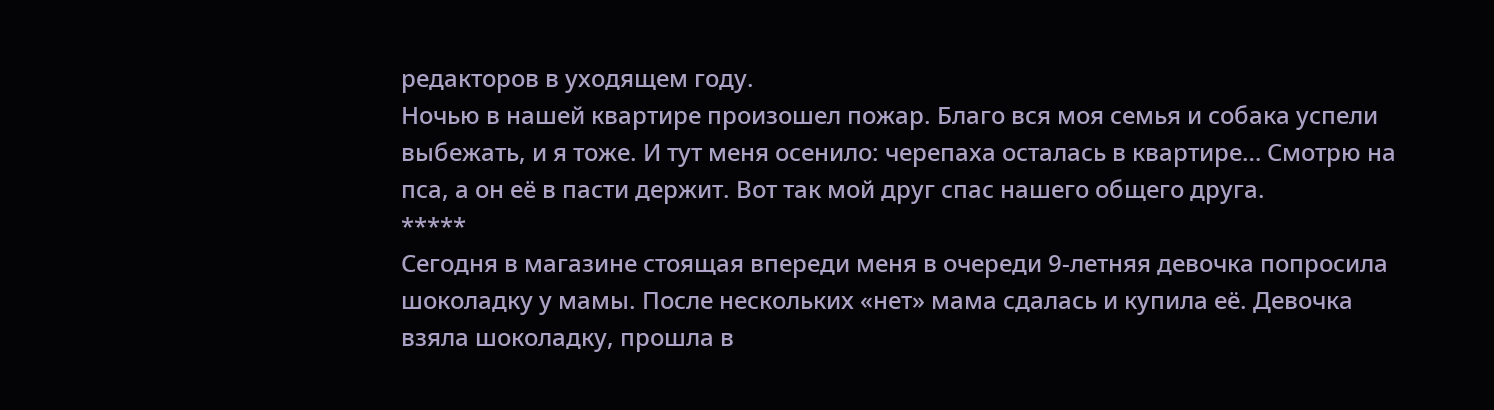редакторов в уходящем году.
Ночью в нашей квартире произошел пожар. Благо вся моя семья и собака успели выбежать, и я тоже. И тут меня осенило: черепаха осталась в квартире… Смотрю на пса, а он её в пасти держит. Вот так мой друг спас нашего общего друга.
*****
Сегодня в магазине стоящая впереди меня в очереди 9-летняя девочка попросила шоколадку у мамы. После нескольких «нет» мама сдалась и купила её. Девочка взяла шоколадку, прошла в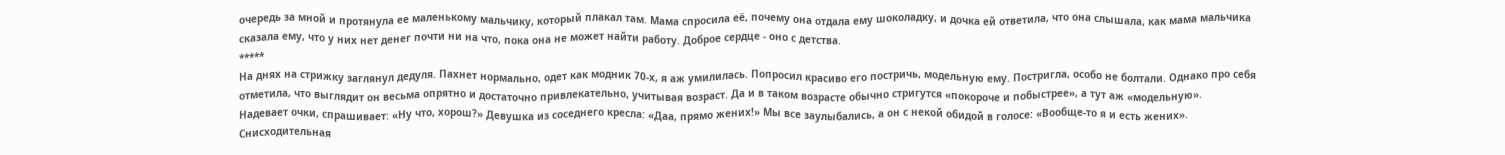очередь за мной и протянула ее маленькому мальчику, который плакал там. Мама спросила её, почему она отдала ему шоколадку, и дочка ей ответила, что она слышала, как мама мальчика сказала ему, что у них нет денег почти ни на что, пока она не может найти работу. Доброе сердце - оно с детства.
*****
На днях на стрижку заглянул дедуля. Пахнет нормально, одет как модник 70-х, я аж умилилась. Попросил красиво его постричь, модельную ему. Постригла, особо не болтали. Однако про себя отметила, что выглядит он весьма опрятно и достаточно привлекательно, учитывая возраст. Да и в таком возрасте обычно стригутся «покороче и побыстрее», а тут аж «модельную».
Надевает очки, спрашивает: «Ну что, хорош?» Девушка из соседнего кресла: «Даа, прямо жених!» Мы все заулыбались, а он с некой обидой в голосе: «Вообще-то я и есть жених». Снисходительная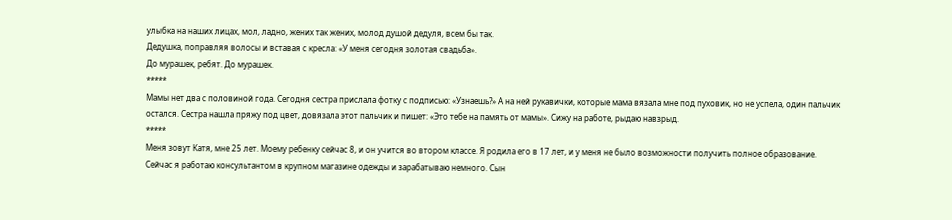улыбка на наших лицах, мол, ладно, жених так жених, молод душой дедуля, всем бы так.
Дедушка, поправляя волосы и вставая с кресла: «У меня сегодня золотая свадьба».
До мурашек, ребят. До мурашек.
*****
Мамы нет два с половиной года. Сегодня сестра прислала фотку с подписью: «Узнаешь?» А на ней рукавички, которые мама вязала мне под пуховик, но не успела, один пальчик остался. Сестра нашла пряжу под цвет, довязала этот пальчик и пишет: «Это тебе на память от мамы». Сижу на работе, рыдаю навзрыд.
*****
Меня зовут Катя, мне 25 лет. Моему ребенку сейчас 8, и он учится во втором классе. Я родила его в 17 лет, и у меня не было возможности получить полное образование. Сейчас я работаю консультантом в крупном магазине одежды и зарабатываю немного. Сын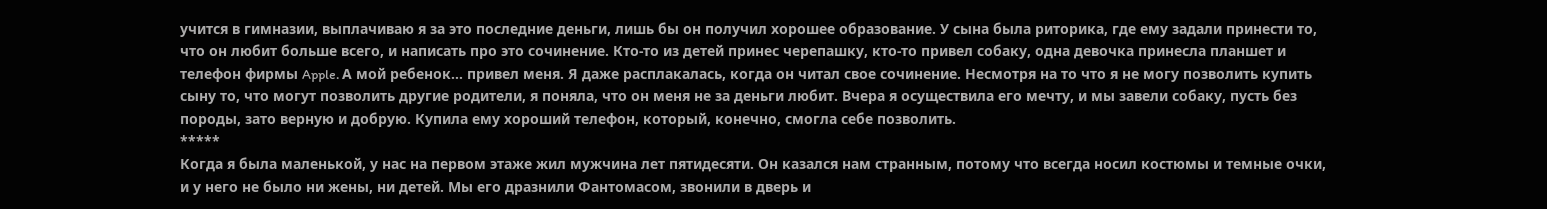учится в гимназии, выплачиваю я за это последние деньги, лишь бы он получил хорошее образование. У сына была риторика, где ему задали принести то, что он любит больше всего, и написать про это сочинение. Кто-то из детей принес черепашку, кто-то привел собаку, одна девочка принесла планшет и телефон фирмы Apple. А мой ребенок… привел меня. Я даже расплакалась, когда он читал свое сочинение. Несмотря на то что я не могу позволить купить сыну то, что могут позволить другие родители, я поняла, что он меня не за деньги любит. Вчера я осуществила его мечту, и мы завели собаку, пусть без породы, зато верную и добрую. Купила ему хороший телефон, который, конечно, смогла себе позволить.
*****
Когда я была маленькой, у нас на первом этаже жил мужчина лет пятидесяти. Он казался нам странным, потому что всегда носил костюмы и темные очки, и у него не было ни жены, ни детей. Мы его дразнили Фантомасом, звонили в дверь и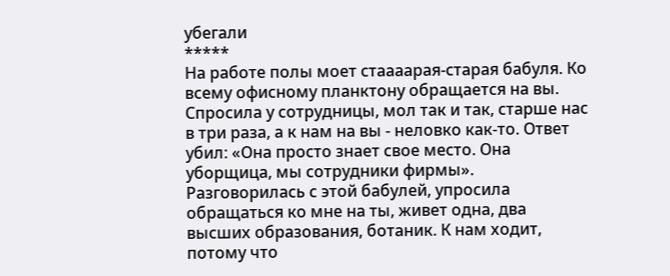убегали
*****
На работе полы моет стаааарая-старая бабуля. Ко всему офисному планктону обращается на вы. Спросила у сотрудницы, мол так и так, старше нас в три раза, а к нам на вы - неловко как-то. Ответ убил: «Она просто знает свое место. Она уборщица, мы сотрудники фирмы». Разговорилась с этой бабулей, упросила обращаться ко мне на ты, живет одна, два высших образования, ботаник. К нам ходит, потому что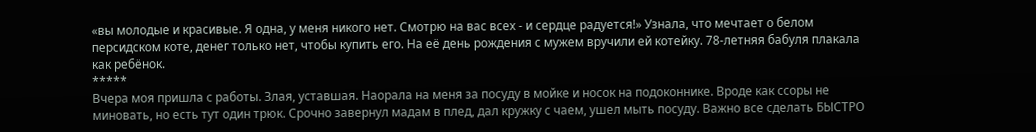«вы молодые и красивые. Я одна, у меня никого нет. Смотрю на вас всех - и сердце радуется!» Узнала, что мечтает о белом персидском коте, денег только нет, чтобы купить его. На её день рождения с мужем вручили ей котейку. 78-летняя бабуля плакала как ребёнок.
*****
Вчера моя пришла с работы. Злая, уставшая. Наорала на меня за посуду в мойке и носок на подоконнике. Вроде как ссоры не миновать, но есть тут один трюк. Срочно завернул мадам в плед, дал кружку с чаем, ушел мыть посуду. Важно все сделать БЫСТРО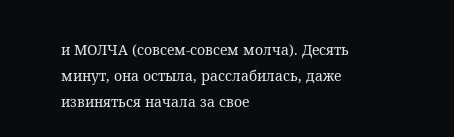и МОЛЧА (совсем-совсем молча). Десять минут, она остыла, расслабилась, даже извиняться начала за свое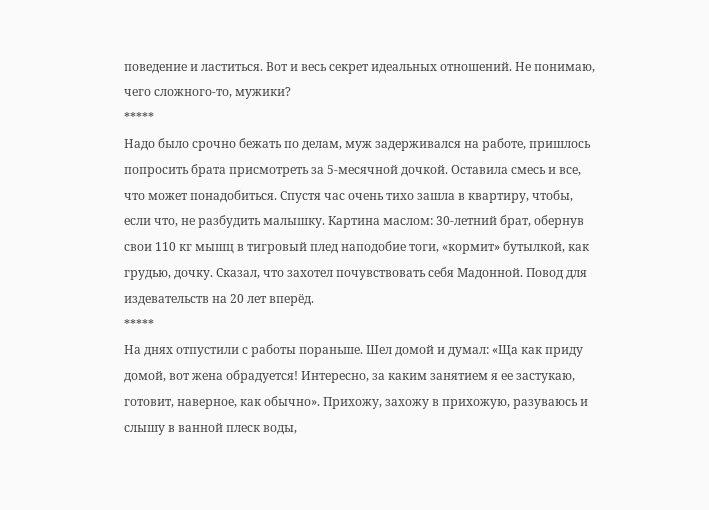поведение и ластиться. Вот и весь секрет идеальных отношений. Не понимаю, чего сложного-то, мужики?
*****
Надо было срочно бежать по делам, муж задерживался на работе, пришлось попросить брата присмотреть за 5-месячной дочкой. Оставила смесь и все, что может понадобиться. Спустя час очень тихо зашла в квартиру, чтобы, если что, не разбудить малышку. Картина маслом: 30-летний брат, обернув свои 110 кг мышц в тигровый плед наподобие тоги, «кормит» бутылкой, как грудью, дочку. Сказал, что захотел почувствовать себя Мадонной. Повод для издевательств на 20 лет вперёд.
*****
На днях отпустили с работы пораньше. Шел домой и думал: «Ща как приду домой, вот жена обрадуется! Интересно, за каким занятием я ее застукаю, готовит, наверное, как обычно». Прихожу, захожу в прихожую, разуваюсь и слышу в ванной плеск воды,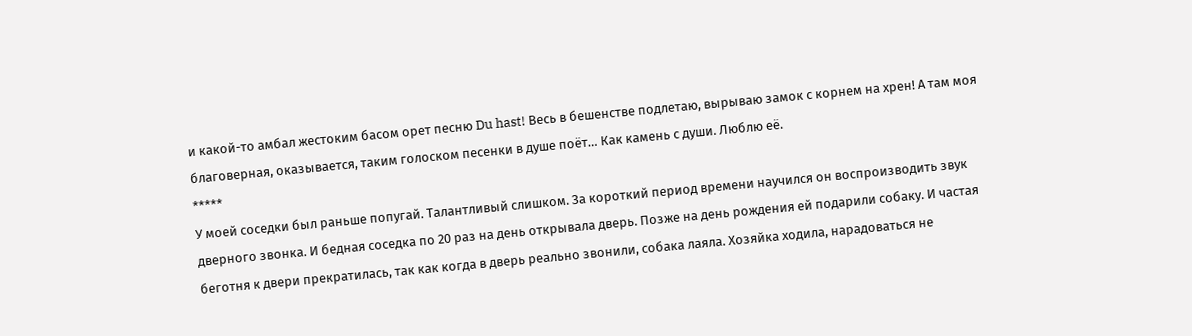и какой-то амбал жестоким басом орет песню Du hast! Весь в бешенстве подлетаю, вырываю замок с корнем на хрен! А там моя благоверная, оказывается, таким голоском песенки в душе поёт… Как камень с души. Люблю её.
*****
У моей соседки был раньше попугай. Талантливый слишком. За короткий период времени научился он воспроизводить звук дверного звонка. И бедная соседка по 20 раз на день открывала дверь. Позже на день рождения ей подарили собаку. И частая беготня к двери прекратилась, так как когда в дверь реально звонили, собака лаяла. Хозяйка ходила, нарадоваться не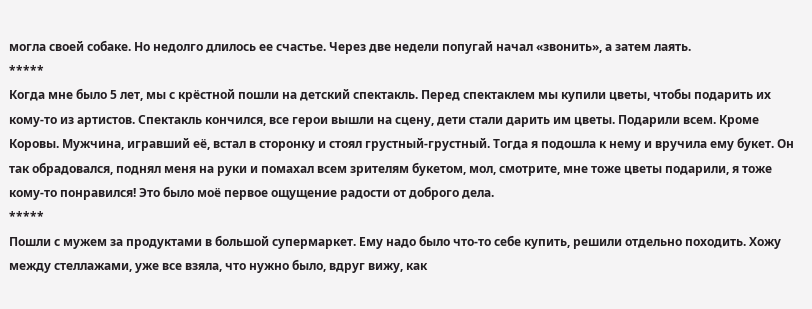могла своей собаке. Но недолго длилось ее счастье. Через две недели попугай начал «звонить», а затем лаять.
*****
Когда мне было 5 лет, мы с крёстной пошли на детский спектакль. Перед спектаклем мы купили цветы, чтобы подарить их кому-то из артистов. Спектакль кончился, все герои вышли на сцену, дети стали дарить им цветы. Подарили всем. Кроме Коровы. Мужчина, игравший её, встал в сторонку и стоял грустный-грустный. Тогда я подошла к нему и вручила ему букет. Он так обрадовался, поднял меня на руки и помахал всем зрителям букетом, мол, смотрите, мне тоже цветы подарили, я тоже кому-то понравился! Это было моё первое ощущение радости от доброго дела.
*****
Пошли с мужем за продуктами в большой супермаркет. Ему надо было что-то себе купить, решили отдельно походить. Хожу между стеллажами, уже все взяла, что нужно было, вдруг вижу, как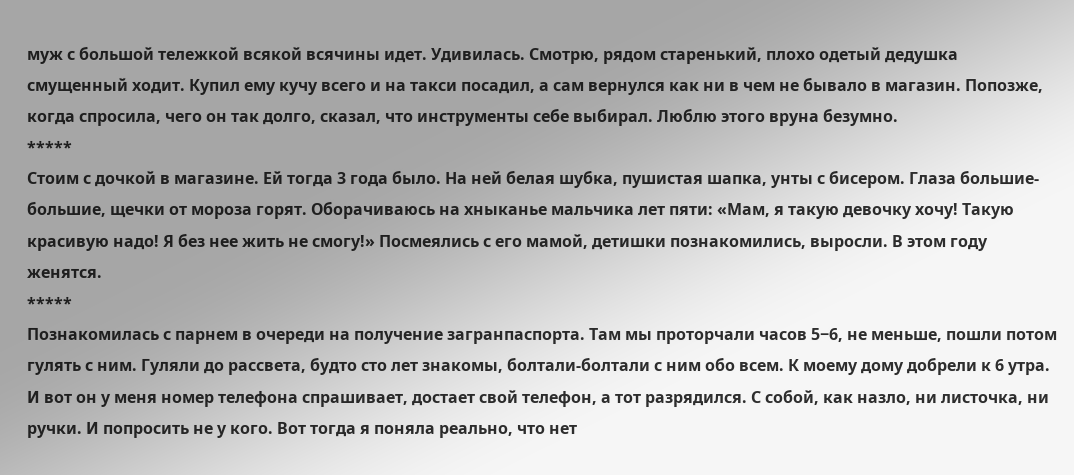муж с большой тележкой всякой всячины идет. Удивилась. Смотрю, рядом старенький, плохо одетый дедушка смущенный ходит. Купил ему кучу всего и на такси посадил, а сам вернулся как ни в чем не бывало в магазин. Попозже, когда спросила, чего он так долго, сказал, что инструменты себе выбирал. Люблю этого вруна безумно.
*****
Стоим с дочкой в магазине. Ей тогда 3 года было. На ней белая шубка, пушистая шапка, унты с бисером. Глаза большие-большие, щечки от мороза горят. Оборачиваюсь на хныканье мальчика лет пяти: «Мам, я такую девочку хочу! Такую красивую надо! Я без нее жить не смогу!» Посмеялись с его мамой, детишки познакомились, выросли. В этом году женятся.
*****
Познакомилась с парнем в очереди на получение загранпаспорта. Там мы проторчали часов 5−6, не меньше, пошли потом гулять с ним. Гуляли до рассвета, будто сто лет знакомы, болтали-болтали с ним обо всем. К моему дому добрели к 6 утра. И вот он у меня номер телефона спрашивает, достает свой телефон, а тот разрядился. С собой, как назло, ни листочка, ни ручки. И попросить не у кого. Вот тогда я поняла реально, что нет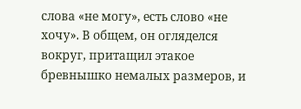слова «не могу», есть слово «не хочу». В общем, он огляделся вокруг, притащил этакое бревнышко немалых размеров, и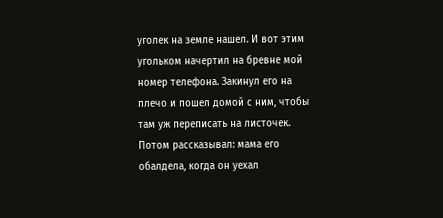уголек на земле нашел. И вот этим угольком начертил на бревне мой номер телефона. Закинул его на плечо и пошел домой с ним, чтобы там уж переписать на листочек. Потом рассказывал: мама его обалдела, когда он уехал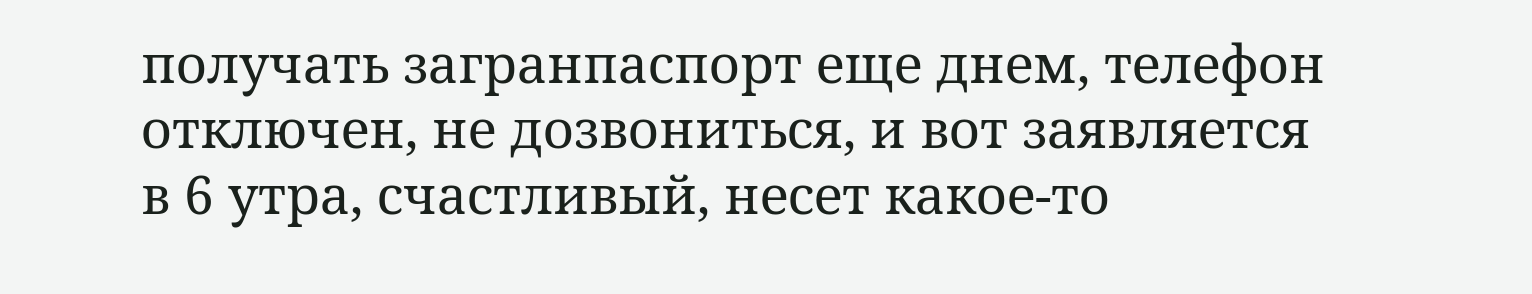получать загранпаспорт еще днем, телефон отключен, не дозвониться, и вот заявляется в 6 утра, счастливый, несет какое-то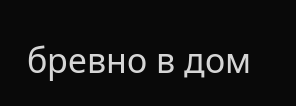бревно в дом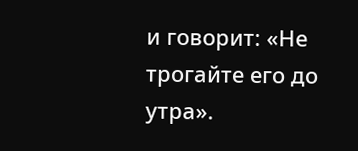и говорит: «Не трогайте его до утра».